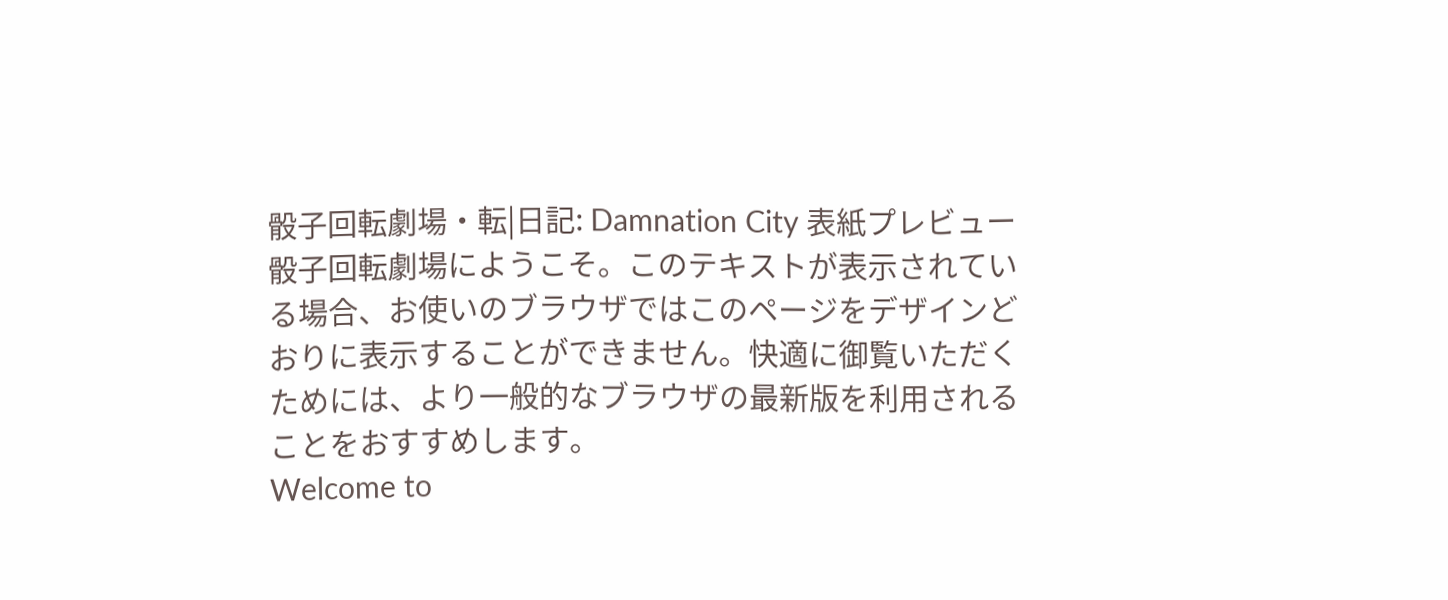骰子回転劇場・転|日記: Damnation City 表紙プレビュー
骰子回転劇場にようこそ。このテキストが表示されている場合、お使いのブラウザではこのページをデザインどおりに表示することができません。快適に御覧いただくためには、より一般的なブラウザの最新版を利用されることをおすすめします。
Welcome to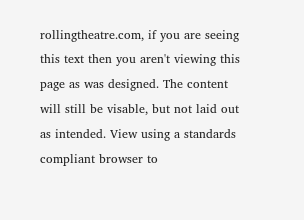rollingtheatre.com, if you are seeing this text then you aren't viewing this page as was designed. The content will still be visable, but not laid out as intended. View using a standards compliant browser to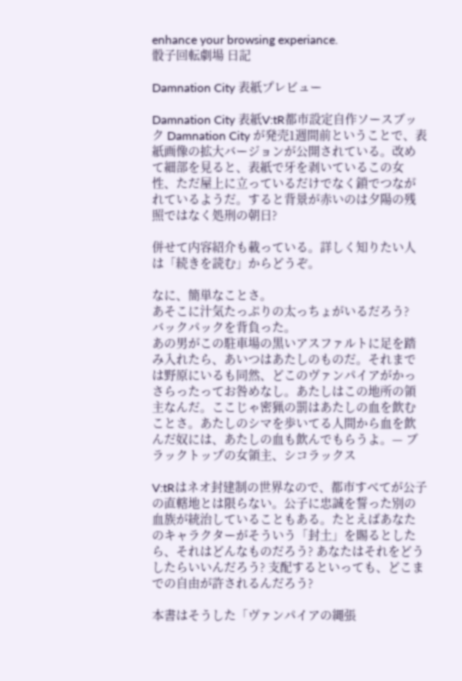enhance your browsing experiance.
骰子回転劇場 日記

Damnation City 表紙プレビュー

Damnation City 表紙V:tR都市設定自作ソースブック Damnation City が発売1週間前ということで、表紙画像の拡大バージョンが公開されている。改めて細部を見ると、表紙で牙を剥いているこの女性、ただ屋上に立っているだけでなく鎖でつながれているようだ。すると背景が赤いのは夕陽の残照ではなく処刑の朝日?

併せて内容紹介も載っている。詳しく知りたい人は「続きを読む」からどうぞ。

なに、簡単なことさ。
あそこに汁気たっぷりの太っちょがいるだろう?
バックパックを背負った。
あの男がこの駐車場の黒いアスファルトに足を踏み入れたら、あいつはあたしのものだ。それまでは野原にいるも同然、どこのヴァンパイアがかっさらったってお咎めなし。あたしはこの地所の領主なんだ。ここじゃ密猟の罰はあたしの血を飲むことさ。あたしのシマを歩いてる人間から血を飲んだ奴には、あたしの血も飲んでもらうよ。— ブラックトップの女領主、シコラックス

V:tRはネオ封建制の世界なので、都市すべてが公子の直轄地とは限らない。公子に忠誠を誓った別の血族が統治していることもある。たとえばあなたのキャラクターがそういう「封土」を賜るとしたら、それはどんなものだろう? あなたはそれをどうしたらいいんだろう? 支配するといっても、どこまでの自由が許されるんだろう?

本書はそうした「ヴァンパイアの縄張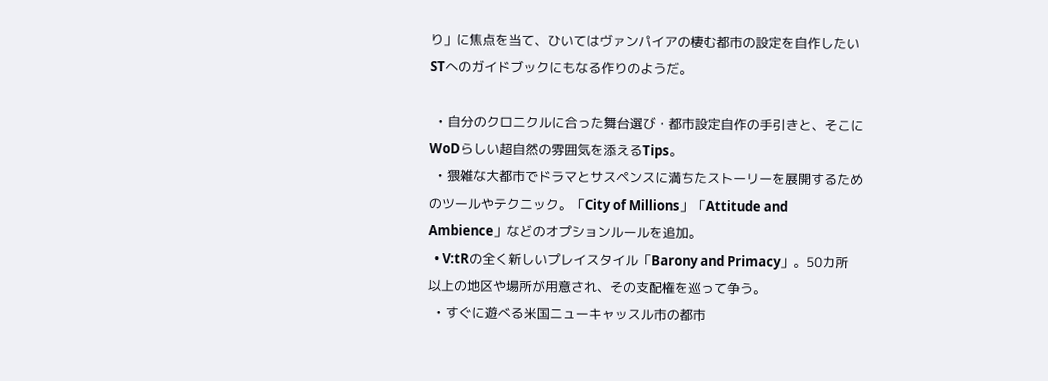り」に焦点を当て、ひいてはヴァンパイアの棲む都市の設定を自作したいSTへのガイドブックにもなる作りのようだ。

  • 自分のクロニクルに合った舞台選び・都市設定自作の手引きと、そこにWoDらしい超自然の雰囲気を添えるTips。
  • 猥雑な大都市でドラマとサスペンスに満ちたストーリーを展開するためのツールやテクニック。「City of Millions」「Attitude and Ambience」などのオプションルールを追加。
  • V:tRの全く新しいプレイスタイル「Barony and Primacy」。50カ所以上の地区や場所が用意され、その支配権を巡って争う。
  • すぐに遊べる米国ニューキャッスル市の都市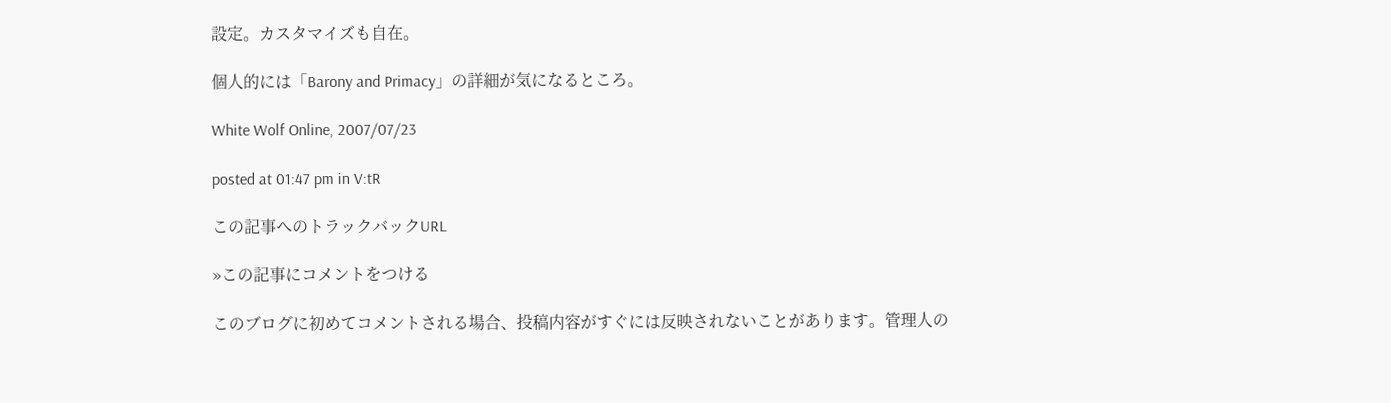設定。カスタマイズも自在。

個人的には「Barony and Primacy」の詳細が気になるところ。

White Wolf Online, 2007/07/23

posted at 01:47 pm in V:tR

この記事へのトラックバックURL

»この記事にコメントをつける

このブログに初めてコメントされる場合、投稿内容がすぐには反映されないことがあります。管理人の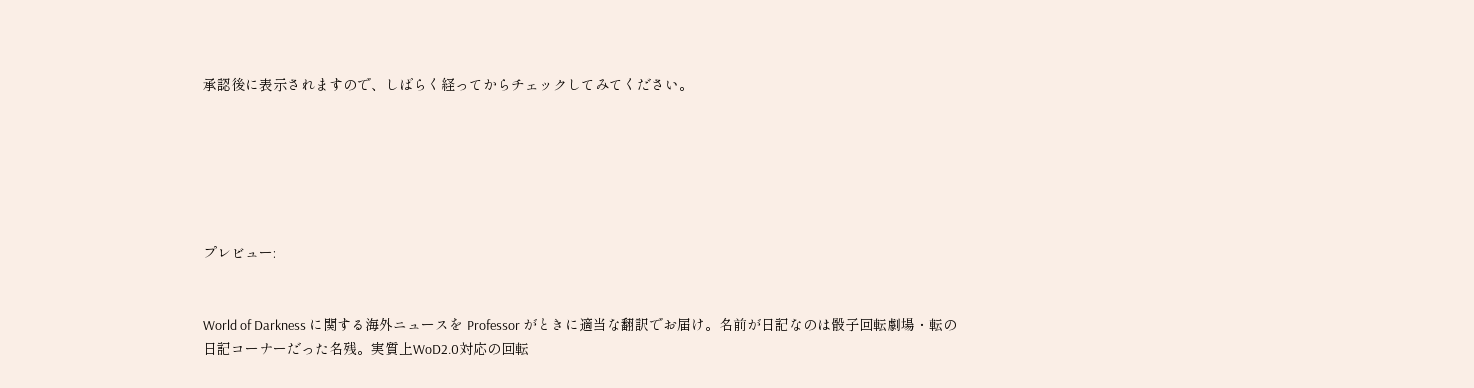承認後に表示されますので、しばらく経ってからチェックしてみてください。






プレビュー:


World of Darkness に関する海外ニュースを Professor がときに適当な翻訳でお届け。名前が日記なのは骰子回転劇場・転の日記コーナーだった名残。実質上WoD2.0対応の回転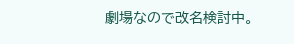劇場なので改名検討中。